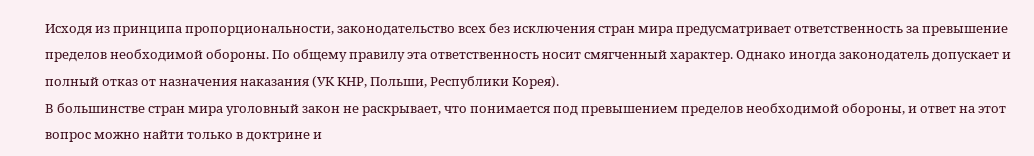Исходя из принципа пропорциональности, законодательство всех без исключения стран мира предусматривает ответственность за превышение пределов необходимой обороны. По общему правилу эта ответственность носит смягченный характер. Однако иногда законодатель допускает и полный отказ от назначения наказания (УК КНР, Польши, Республики Корея).
В большинстве стран мира уголовный закон не раскрывает, что понимается под превышением пределов необходимой обороны, и ответ на этот вопрос можно найти только в доктрине и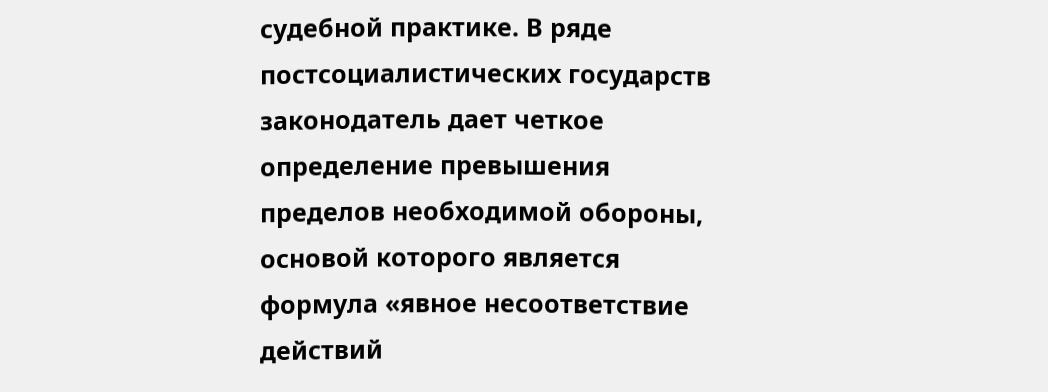судебной практике. В ряде постсоциалистических государств законодатель дает четкое определение превышения пределов необходимой обороны, основой которого является формула «явное несоответствие действий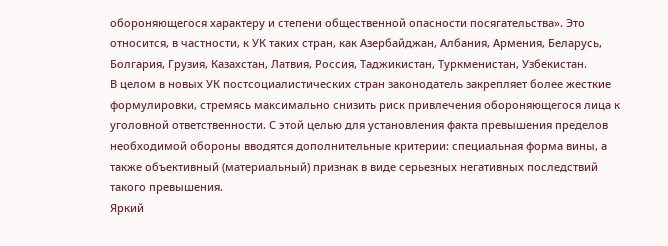обороняющегося характеру и степени общественной опасности посягательства». Это относится, в частности, к УК таких стран, как Азербайджан, Албания, Армения, Беларусь, Болгария, Грузия, Казахстан, Латвия, Россия, Таджикистан, Туркменистан, Узбекистан.
В целом в новых УК постсоциалистических стран законодатель закрепляет более жесткие формулировки, стремясь максимально снизить риск привлечения обороняющегося лица к уголовной ответственности. С этой целью для установления факта превышения пределов необходимой обороны вводятся дополнительные критерии: специальная форма вины, а также объективный (материальный) признак в виде серьезных негативных последствий такого превышения.
Яркий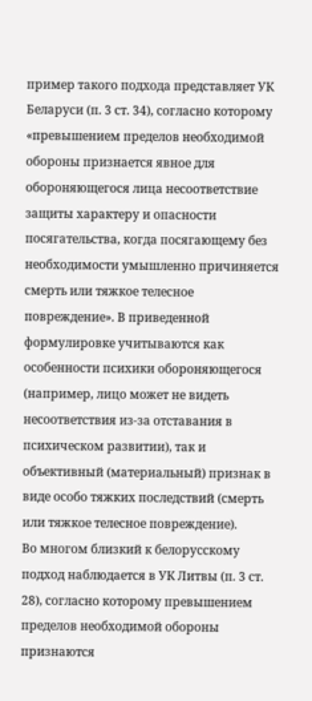пример такого подхода представляет УК Беларуси (п. 3 ст. 34), согласно которому «превышением пределов необходимой обороны признается явное для обороняющегося лица несоответствие защиты характеру и опасности посягательства, когда посягающему без необходимости умышленно причиняется смерть или тяжкое телесное повреждение». В приведенной формулировке учитываются как особенности психики обороняющегося (например, лицо может не видеть несоответствия из-за отставания в психическом развитии), так и объективный (материальный) признак в виде особо тяжких последствий (смерть или тяжкое телесное повреждение).
Во многом близкий к белорусскому подход наблюдается в УК Литвы (п. 3 ст. 28), согласно которому превышением пределов необходимой обороны признаются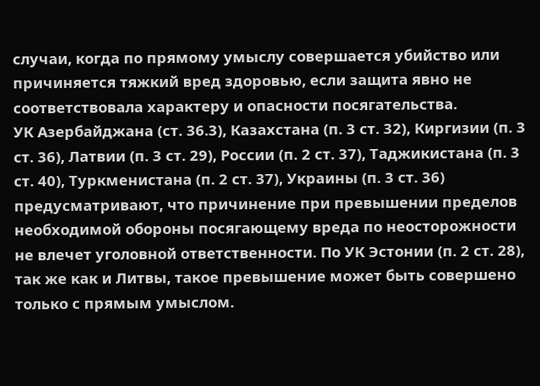случаи, когда по прямому умыслу совершается убийство или причиняется тяжкий вред здоровью, если защита явно не соответствовала характеру и опасности посягательства.
УК Азербайджана (ст. 36.3), Казахстана (п. 3 ст. 32), Киргизии (п. 3 ст. 36), Латвии (п. 3 ст. 29), России (п. 2 ст. 37), Таджикистана (п. 3 ст. 40), Туркменистана (п. 2 ст. 37), Украины (п. 3 ст. 36) предусматривают, что причинение при превышении пределов необходимой обороны посягающему вреда по неосторожности не влечет уголовной ответственности. По УК Эстонии (п. 2 ст. 28), так же как и Литвы, такое превышение может быть совершено только с прямым умыслом.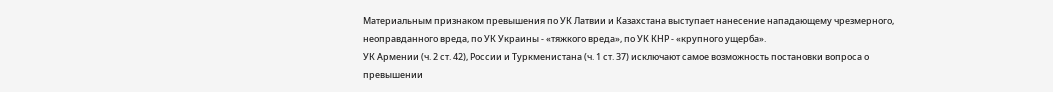Материальным признаком превышения по УК Латвии и Казахстана выступает нанесение нападающему чрезмерного, неоправданного вреда, по УК Украины - «тяжкого вреда», по УК КНР - «крупного ущерба».
УК Армении (ч. 2 ст. 42), России и Туркменистана (ч. 1 ст. 37) исключают самое возможность постановки вопроса о превышении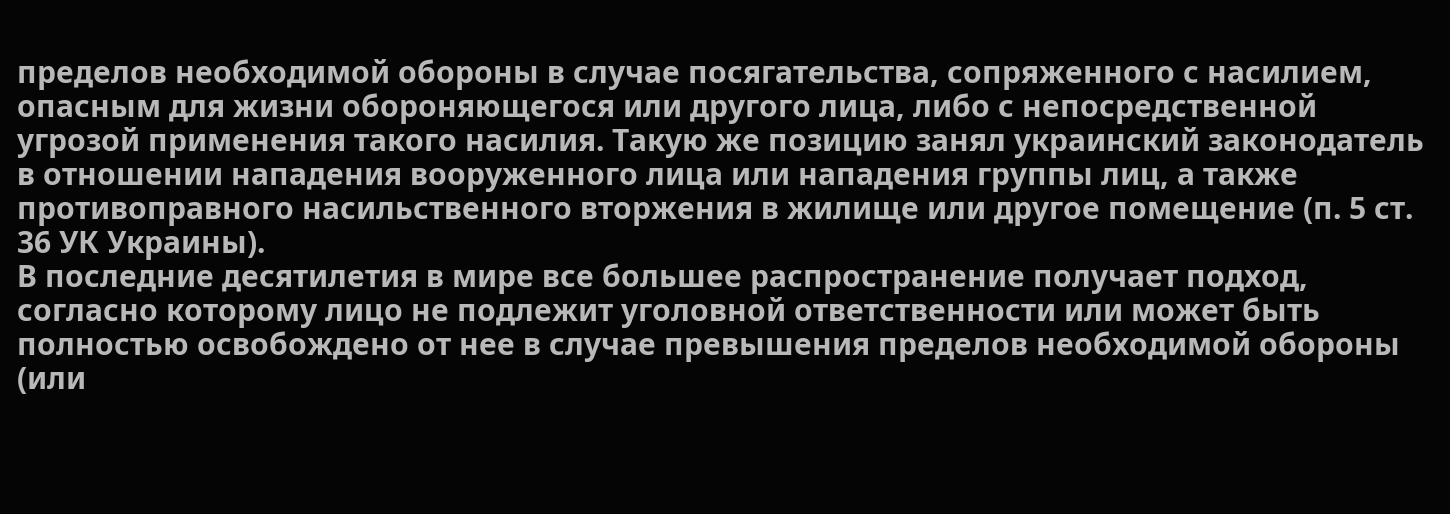пределов необходимой обороны в случае посягательства, сопряженного с насилием, опасным для жизни обороняющегося или другого лица, либо с непосредственной угрозой применения такого насилия. Такую же позицию занял украинский законодатель в отношении нападения вооруженного лица или нападения группы лиц, а также противоправного насильственного вторжения в жилище или другое помещение (п. 5 ст. 36 УК Украины).
В последние десятилетия в мире все большее распространение получает подход, согласно которому лицо не подлежит уголовной ответственности или может быть полностью освобождено от нее в случае превышения пределов необходимой обороны (или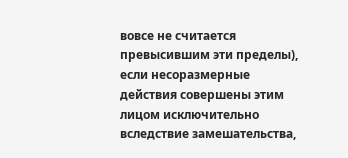вовсе не считается превысившим эти пределы), если несоразмерные действия совершены этим лицом исключительно вследствие замешательства,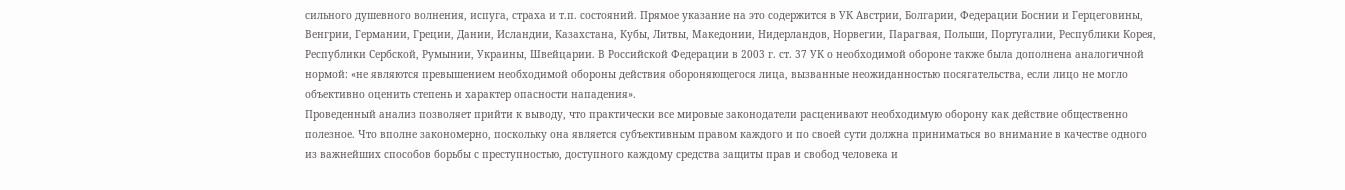сильного душевного волнения, испуга, страха и т.п. состояний. Прямое указание на это содержится в УК Австрии, Болгарии, Федерации Боснии и Герцеговины, Венгрии, Германии, Греции, Дании, Исландии, Казахстана, Кубы, Литвы, Македонии, Нидерландов, Норвегии, Парагвая, Польши, Португалии, Республики Корея, Республики Сербской, Румынии, Украины, Швейцарии. В Российской Федерации в 2003 г. ст. 37 УК о необходимой обороне также была дополнена аналогичной нормой: «не являются превышением необходимой обороны действия обороняющегося лица, вызванные неожиданностью посягательства, если лицо не могло объективно оценить степень и характер опасности нападения».
Проведенный анализ позволяет прийти к выводу, что практически все мировые законодатели расценивают необходимую оборону как действие общественно полезное. Что вполне закономерно, поскольку она является субъективным правом каждого и по своей сути должна приниматься во внимание в качестве одного из важнейших способов борьбы с преступностью, доступного каждому средства защиты прав и свобод человека и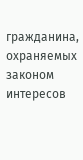гражданина, охраняемых законом интересов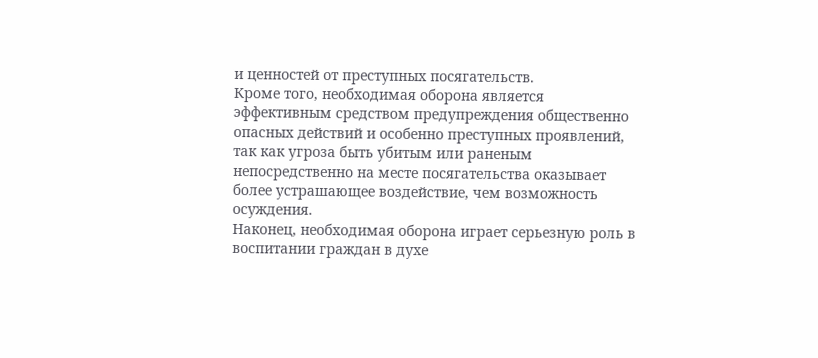и ценностей от преступных посягательств.
Кроме того, необходимая оборона является эффективным средством предупреждения общественно опасных действий и особенно преступных проявлений, так как угроза быть убитым или раненым непосредственно на месте посягательства оказывает более устрашающее воздействие, чем возможность осуждения.
Наконец, необходимая оборона играет серьезную роль в воспитании граждан в духе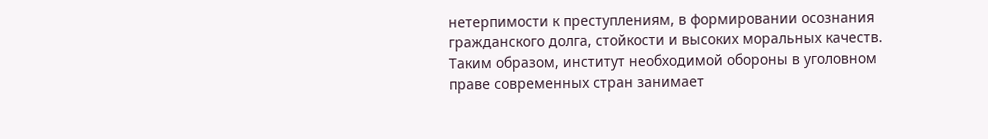нетерпимости к преступлениям, в формировании осознания гражданского долга, стойкости и высоких моральных качеств.
Таким образом, институт необходимой обороны в уголовном праве современных стран занимает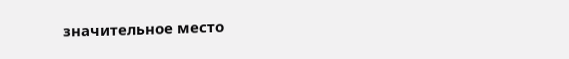значительное место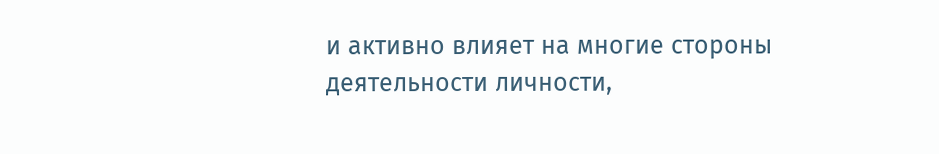и активно влияет на многие стороны деятельности личности,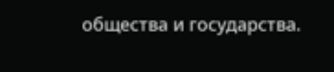общества и государства.